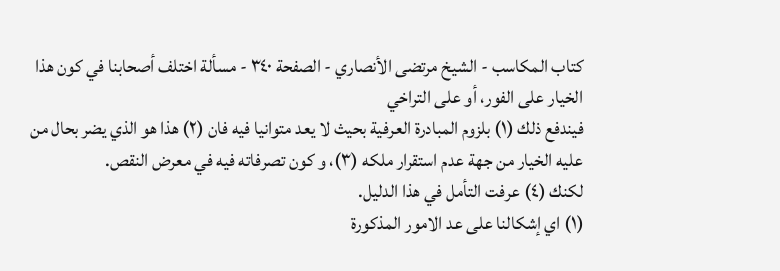كتاب المكاسب - الشيخ مرتضى الأنصاري - الصفحة ٣٤٠ - مسألة اختلف أصحابنا في كون هذا الخيار على الفور، أو على التراخي
فيندفع ذلك (١) بلزوم المبادرة العرفية بحيث لا يعد متوانيا فيه فان (٢) هذا هو الذي يضر بحال من عليه الخيار من جهة عدم استقرار ملكه (٣)، و كون تصرفاته فيه في معرض النقص.
لكنك (٤) عرفت التأمل في هذا الدليل.
(١) اي إشكالنا على عد الامور المذكورة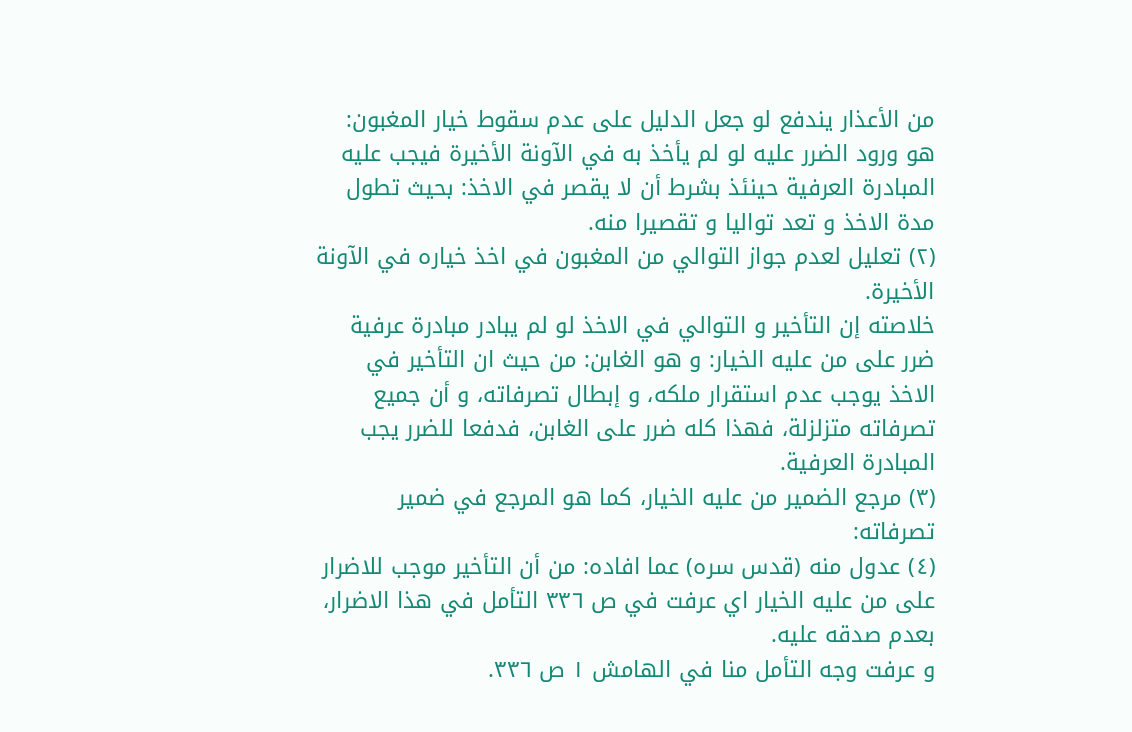من الأعذار يندفع لو جعل الدليل على عدم سقوط خيار المغبون: هو ورود الضرر عليه لو لم يأخذ به في الآونة الأخيرة فيجب عليه المبادرة العرفية حينئذ بشرط أن لا يقصر في الاخذ: بحيث تطول مدة الاخذ و تعد تواليا و تقصيرا منه.
(٢) تعليل لعدم جواز التوالي من المغبون في اخذ خياره في الآونة الأخيرة.
خلاصته إن التأخير و التوالي في الاخذ لو لم يبادر مبادرة عرفية ضرر على من عليه الخيار: و هو الغابن: من حيث ان التأخير في الاخذ يوجب عدم استقرار ملكه، و إبطال تصرفاته، و أن جميع تصرفاته متزلزلة، فهذا كله ضرر على الغابن، فدفعا للضرر يجب المبادرة العرفية.
(٣) مرجع الضمير من عليه الخيار، كما هو المرجع في ضمير تصرفاته:
(٤) عدول منه (قدس سره) عما افاده: من أن التأخير موجب للاضرار على من عليه الخيار اي عرفت في ص ٣٣٦ التأمل في هذا الاضرار، بعدم صدقه عليه.
و عرفت وجه التأمل منا في الهامش ١ ص ٣٣٦.